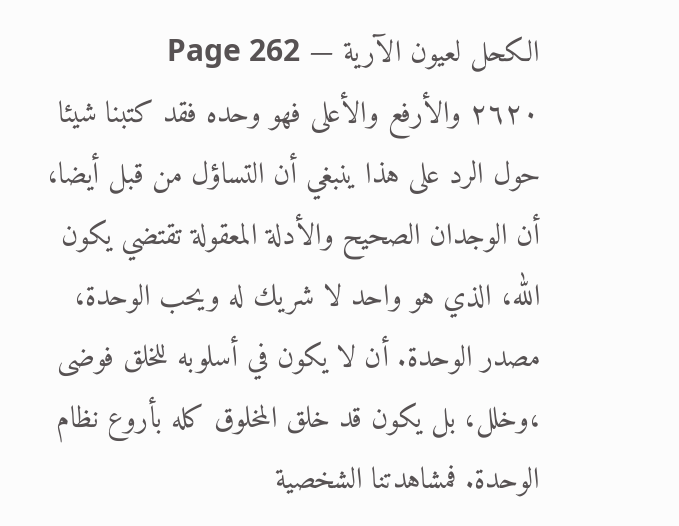الكحل لعيون الآرية — Page 262
٢٦٢٠ والأرفع والأعلى فهو وحده فقد كتبنا شيئا حول الرد على هذا ينبغي أن التساؤل من قبل أيضا، أن الوجدان الصحيح والأدلة المعقولة تقتضي يكون الله، الذي هو واحد لا شريك له ويحب الوحدة، مصدر الوحدة. أن لا يكون في أسلوبه للخلق فوضى ،وخلل، بل يكون قد خلق المخلوق كله بأروع نظام الوحدة. فمشاهدتنا الشخصية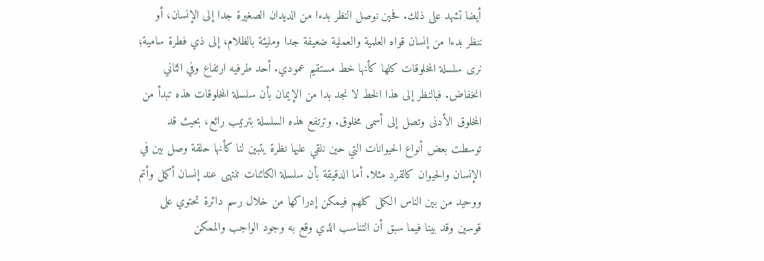أيضا تشهد على ذلك. فحين نوصل النظر بدءا من الديدان الصغيرة جدا إلى الإنسان، أو ننظر بدءا من إنسان قواه العلمية والعملية ضعيفة جدا ومليئة بالظلام، إلى ذي فطرة سامية؛ نرى سلسلة المخلوقات كلها كأنها خط مستقيم عمودي. أحد طرفيه ارتفاع وفي الثاني انخفاض. فبالنظر إلى هذا الخط لا نجد بدا من الإيمان بأن سلسلة المخلوقات هذه تبدأ من المخلوق الأدنى وتصل إلى أسمى مخلوق. وترتفع هذه السلسلة بترتيب رائع، بحيث قد توسطت بعض أنواع الحيوانات التي حين نلقي عليها نظرة يتبين لنا كأنها حلقة وصل بين في الإنسان والحيوان كالقرد مثلا. أما الدقيقة بأن سلسلة الكائنات تنتهى عند إنسان أكمل وأتم ووحيد من بين الناس الكمل كلهم فيمكن إدراكها من خلال رسم دائرة تحتوي على قوسين وقد بينا فيما سبق أن التناسب الذي وقع به وجود الواجب والممكن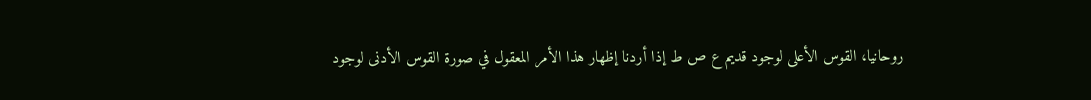روحانيا، القوس الأعلى لوجود قديم ع ص ط إذا أردنا إظهار هذا الأمر المعقول في صورة القوس الأدنى لوجود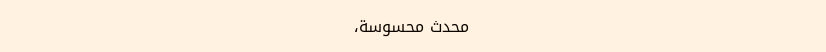محدث محسوسة،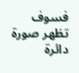فسوف تظهر صورة دائرة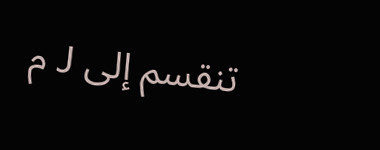تنقسم إلى J م